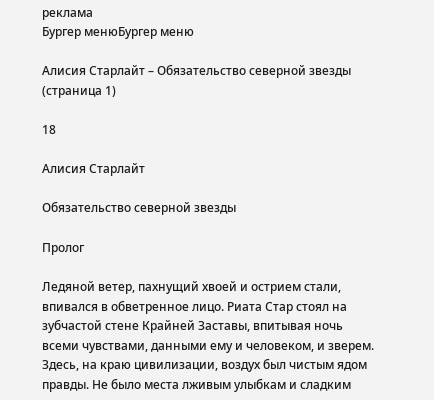реклама
Бургер менюБургер меню

Алисия Старлайт – Обязательство северной звезды (страница 1)

18

Алисия Старлайт

Обязательство северной звезды

Пролог

Ледяной ветер, пахнущий хвоей и острием стали, впивался в обветренное лицо. Риата Стар стоял на зубчастой стене Крайней Заставы, впитывая ночь всеми чувствами, данными ему и человеком, и зверем. Здесь, на краю цивилизации, воздух был чистым ядом правды. Не было места лживым улыбкам и сладким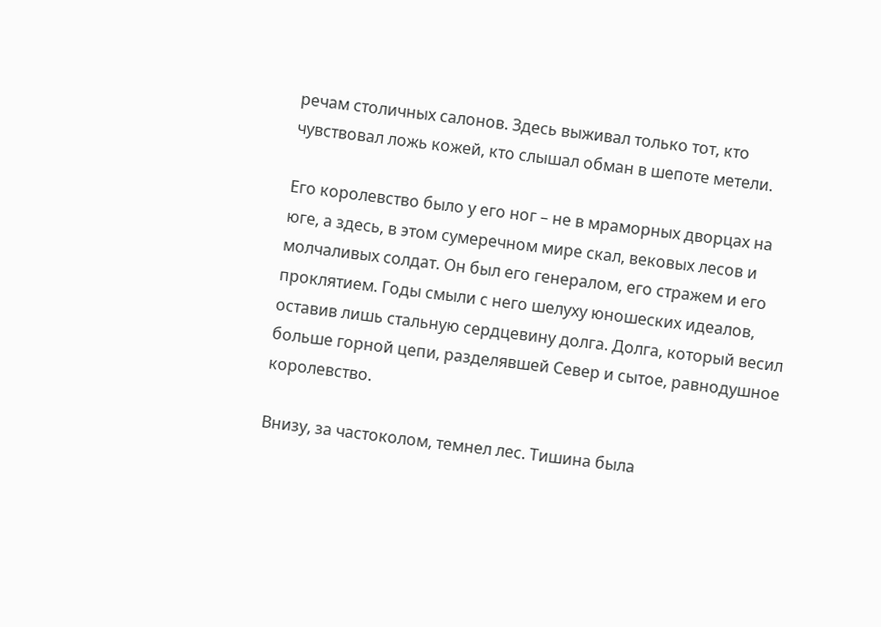речам столичных салонов. Здесь выживал только тот, кто чувствовал ложь кожей, кто слышал обман в шепоте метели.

Его королевство было у его ног – не в мраморных дворцах на юге, а здесь, в этом сумеречном мире скал, вековых лесов и молчаливых солдат. Он был его генералом, его стражем и его проклятием. Годы смыли с него шелуху юношеских идеалов, оставив лишь стальную сердцевину долга. Долга, который весил больше горной цепи, разделявшей Север и сытое, равнодушное королевство.

Внизу, за частоколом, темнел лес. Тишина была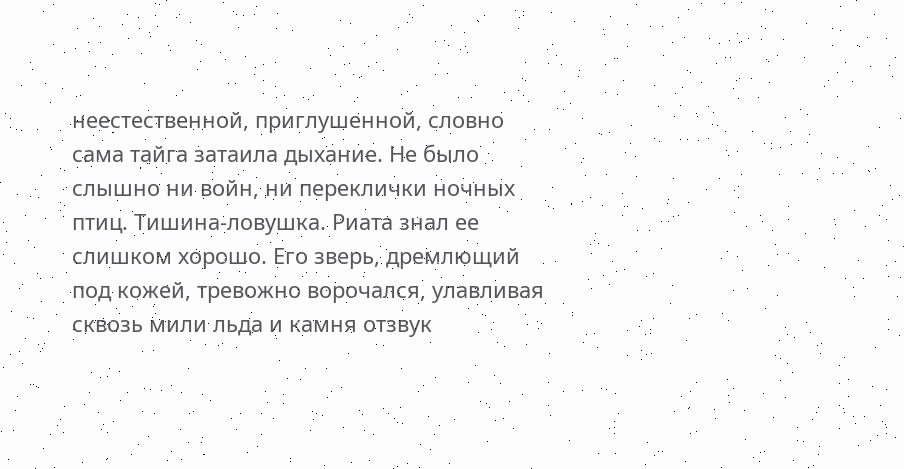неестественной, приглушенной, словно сама тайга затаила дыхание. Не было слышно ни войн, ни переклички ночных птиц. Тишина-ловушка. Риата знал ее слишком хорошо. Его зверь, дремлющий под кожей, тревожно ворочался, улавливая сквозь мили льда и камня отзвук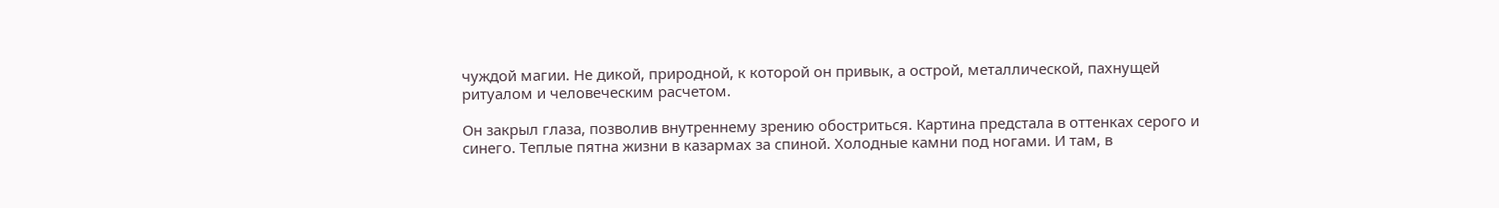чуждой магии. Не дикой, природной, к которой он привык, а острой, металлической, пахнущей ритуалом и человеческим расчетом.

Он закрыл глаза, позволив внутреннему зрению обостриться. Картина предстала в оттенках серого и синего. Теплые пятна жизни в казармах за спиной. Холодные камни под ногами. И там, в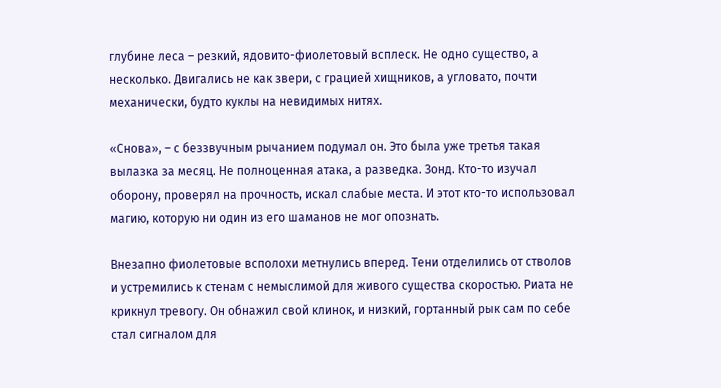глубине леса – резкий, ядовито-фиолетовый всплеск. Не одно существо, а несколько. Двигались не как звери, с грацией хищников, а угловато, почти механически, будто куклы на невидимых нитях.

«Снова», – с беззвучным рычанием подумал он. Это была уже третья такая вылазка за месяц. Не полноценная атака, а разведка. Зонд. Кто-то изучал оборону, проверял на прочность, искал слабые места. И этот кто-то использовал магию, которую ни один из его шаманов не мог опознать.

Внезапно фиолетовые всполохи метнулись вперед. Тени отделились от стволов и устремились к стенам с немыслимой для живого существа скоростью. Риата не крикнул тревогу. Он обнажил свой клинок, и низкий, гортанный рык сам по себе стал сигналом для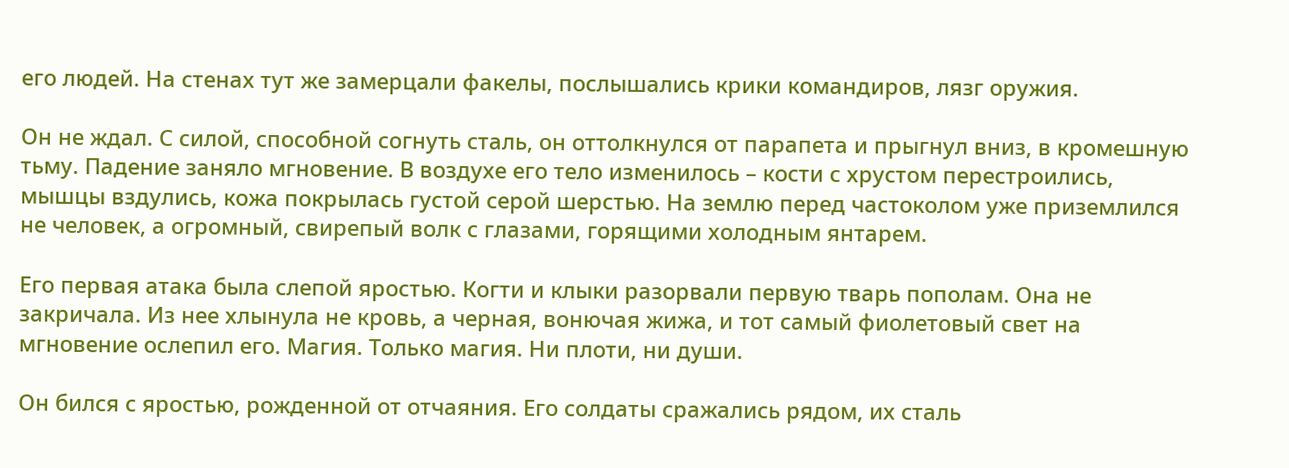его людей. На стенах тут же замерцали факелы, послышались крики командиров, лязг оружия.

Он не ждал. С силой, способной согнуть сталь, он оттолкнулся от парапета и прыгнул вниз, в кромешную тьму. Падение заняло мгновение. В воздухе его тело изменилось – кости с хрустом перестроились, мышцы вздулись, кожа покрылась густой серой шерстью. На землю перед частоколом уже приземлился не человек, а огромный, свирепый волк с глазами, горящими холодным янтарем.

Его первая атака была слепой яростью. Когти и клыки разорвали первую тварь пополам. Она не закричала. Из нее хлынула не кровь, а черная, вонючая жижа, и тот самый фиолетовый свет на мгновение ослепил его. Магия. Только магия. Ни плоти, ни души.

Он бился с яростью, рожденной от отчаяния. Его солдаты сражались рядом, их сталь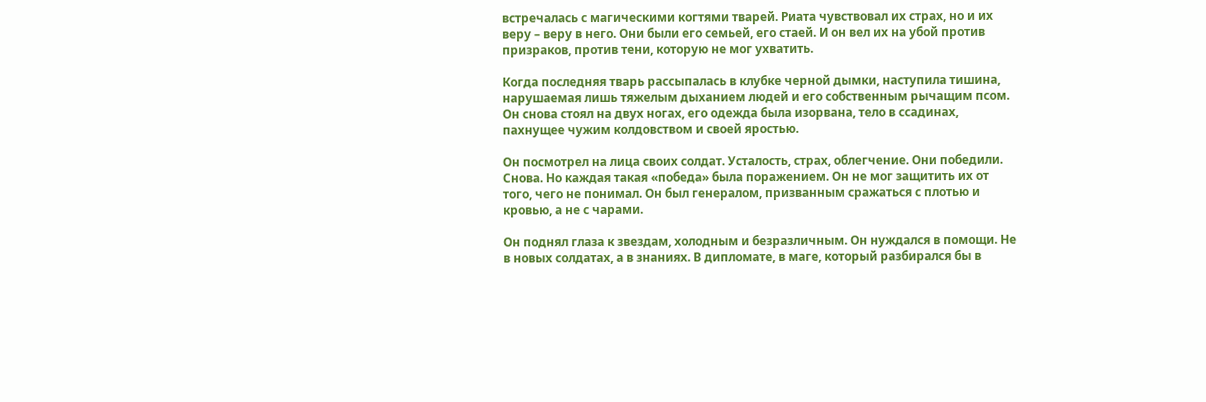встречалась с магическими когтями тварей. Риата чувствовал их страх, но и их веру – веру в него. Они были его семьей, его стаей. И он вел их на убой против призраков, против тени, которую не мог ухватить.

Когда последняя тварь рассыпалась в клубке черной дымки, наступила тишина, нарушаемая лишь тяжелым дыханием людей и его собственным рычащим псом. Он снова стоял на двух ногах, его одежда была изорвана, тело в ссадинах, пахнущее чужим колдовством и своей яростью.

Он посмотрел на лица своих солдат. Усталость, страх, облегчение. Они победили. Снова. Но каждая такая «победа» была поражением. Он не мог защитить их от того, чего не понимал. Он был генералом, призванным сражаться с плотью и кровью, а не с чарами.

Он поднял глаза к звездам, холодным и безразличным. Он нуждался в помощи. Не в новых солдатах, а в знаниях. В дипломате, в маге, который разбирался бы в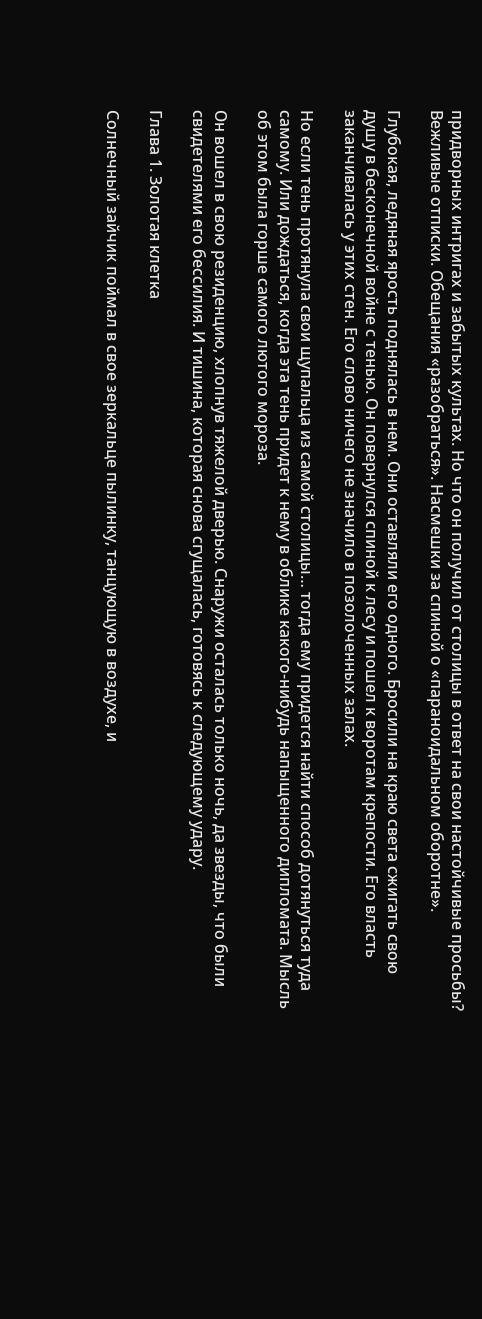придворных интригах и забытых культах. Но что он получил от столицы в ответ на свои настойчивые просьбы? Вежливые отписки. Обещания «разобраться». Насмешки за спиной о «параноидальном оборотне».

Глубокая, ледяная ярость поднялась в нем. Они оставляли его одного. Бросили на краю света сжигать свою душу в бесконечной войне с тенью. Он повернулся спиной к лесу и пошел к воротам крепости. Его власть заканчивалась у этих стен. Его слово ничего не значило в позолоченных залах.

Но если тень протянула свои щупальца из самой столицы… тогда ему придется найти способ дотянуться туда самому. Или дождаться, когда эта тень придет к нему в облике какого-нибудь напыщенного дипломата. Мысль об этом была горше самого лютого мороза.

Он вошел в свою резиденцию, хлопнув тяжелой дверью. Снаружи осталась только ночь, да звезды, что были свидетелями его бессилия. И тишина, которая снова сгущалась, готовясь к следующему удару.

Глава 1. Золотая клетка

Солнечный зайчик поймал в свое зеркальце пылинку, танцующую в воздухе, и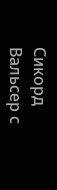Сикорд Вальсер с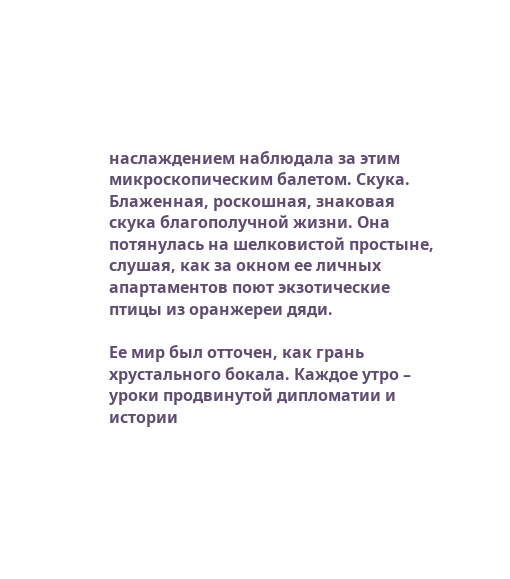наслаждением наблюдала за этим микроскопическим балетом. Скука. Блаженная, роскошная, знаковая скука благополучной жизни. Она потянулась на шелковистой простыне, слушая, как за окном ее личных апартаментов поют экзотические птицы из оранжереи дяди.

Ее мир был отточен, как грань хрустального бокала. Каждое утро – уроки продвинутой дипломатии и истории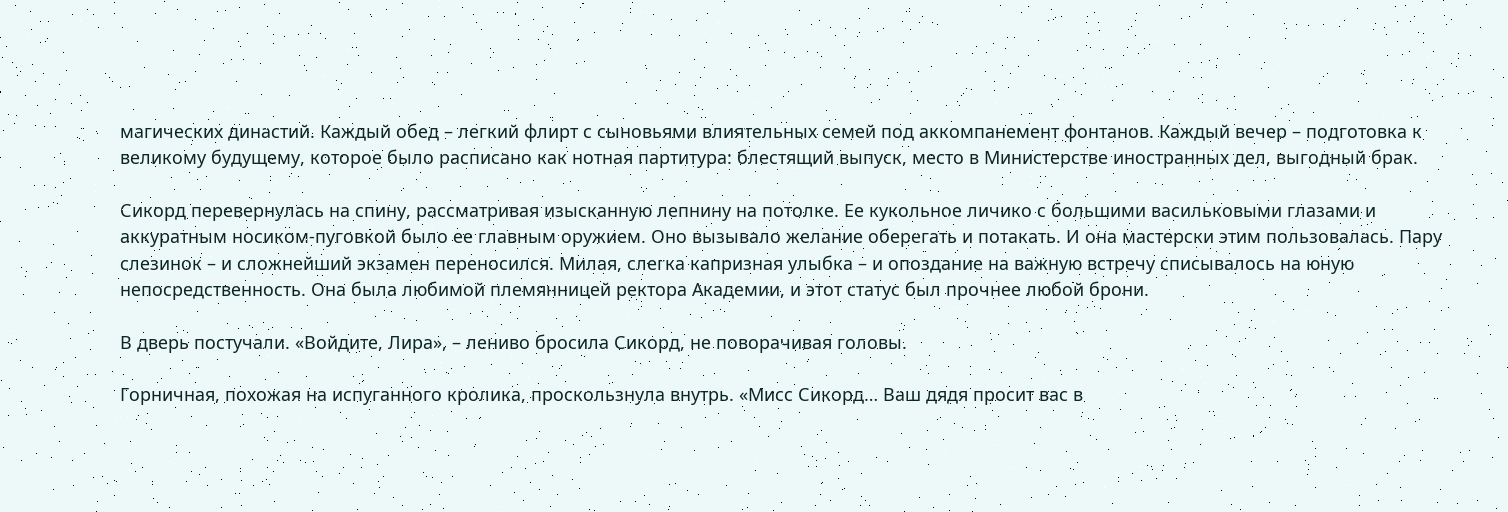магических династий. Каждый обед – легкий флирт с сыновьями влиятельных семей под аккомпанемент фонтанов. Каждый вечер – подготовка к великому будущему, которое было расписано как нотная партитура: блестящий выпуск, место в Министерстве иностранных дел, выгодный брак.

Сикорд перевернулась на спину, рассматривая изысканную лепнину на потолке. Ее кукольное личико с большими васильковыми глазами и аккуратным носиком-пуговкой было ее главным оружием. Оно вызывало желание оберегать и потакать. И она мастерски этим пользовалась. Пару слезинок – и сложнейший экзамен переносился. Милая, слегка капризная улыбка – и опоздание на важную встречу списывалось на юную непосредственность. Она была любимой племянницей ректора Академии, и этот статус был прочнее любой брони.

В дверь постучали. «Войдите, Лира», – лениво бросила Сикорд, не поворачивая головы.

Горничная, похожая на испуганного кролика, проскользнула внутрь. «Мисс Сикорд… Ваш дядя просит вас в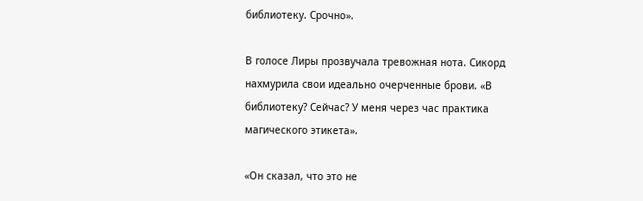библиотеку. Срочно».

В голосе Лиры прозвучала тревожная нота. Сикорд нахмурила свои идеально очерченные брови. «В библиотеку? Сейчас? У меня через час практика магического этикета».

«Он сказал, что это не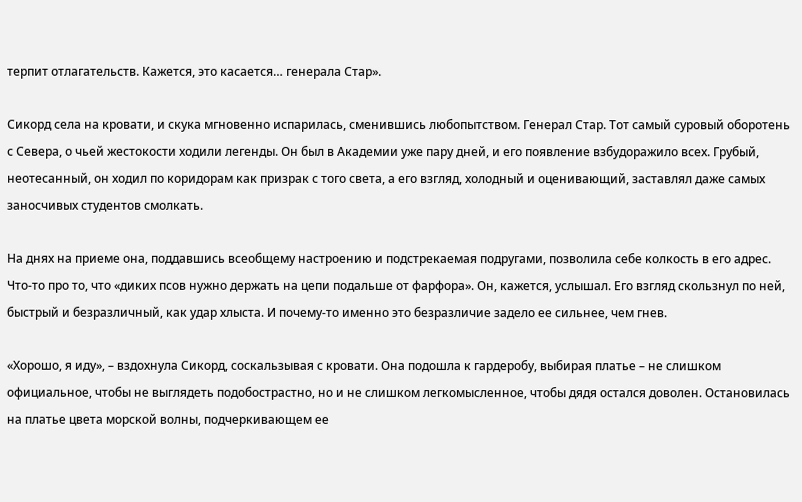терпит отлагательств. Кажется, это касается… генерала Стар».

Сикорд села на кровати, и скука мгновенно испарилась, сменившись любопытством. Генерал Стар. Тот самый суровый оборотень с Севера, о чьей жестокости ходили легенды. Он был в Академии уже пару дней, и его появление взбудоражило всех. Грубый, неотесанный, он ходил по коридорам как призрак с того света, а его взгляд, холодный и оценивающий, заставлял даже самых заносчивых студентов смолкать.

На днях на приеме она, поддавшись всеобщему настроению и подстрекаемая подругами, позволила себе колкость в его адрес. Что-то про то, что «диких псов нужно держать на цепи подальше от фарфора». Он, кажется, услышал. Его взгляд скользнул по ней, быстрый и безразличный, как удар хлыста. И почему-то именно это безразличие задело ее сильнее, чем гнев.

«Хорошо, я иду», – вздохнула Сикорд, соскальзывая с кровати. Она подошла к гардеробу, выбирая платье – не слишком официальное, чтобы не выглядеть подобострастно, но и не слишком легкомысленное, чтобы дядя остался доволен. Остановилась на платье цвета морской волны, подчеркивающем ее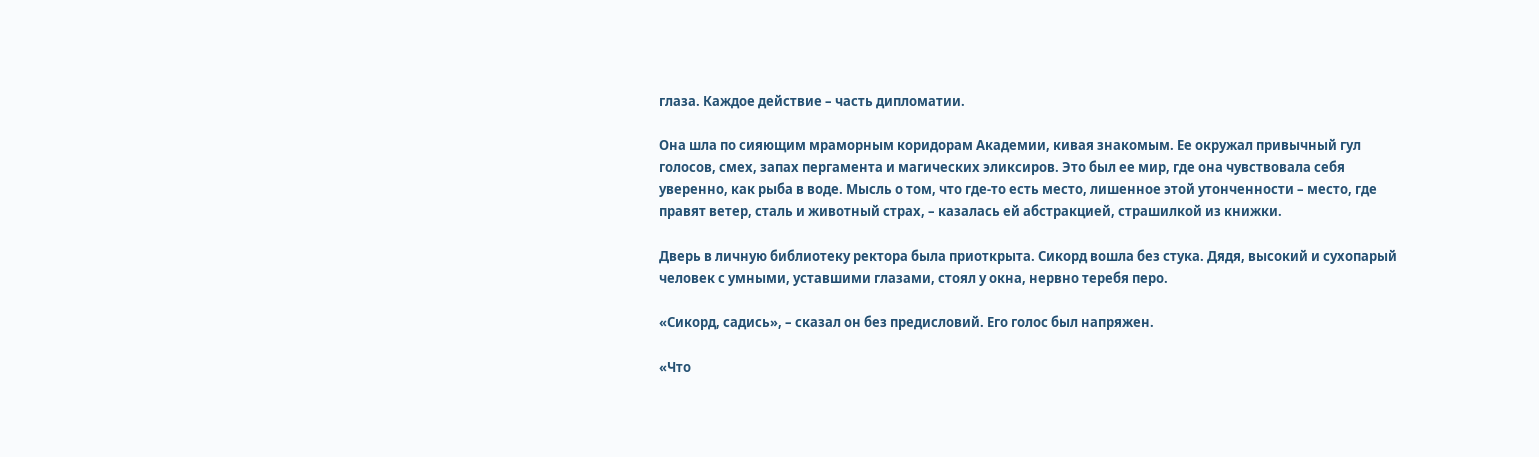глаза. Каждое действие – часть дипломатии.

Она шла по сияющим мраморным коридорам Академии, кивая знакомым. Ее окружал привычный гул голосов, смех, запах пергамента и магических эликсиров. Это был ее мир, где она чувствовала себя уверенно, как рыба в воде. Мысль о том, что где-то есть место, лишенное этой утонченности – место, где правят ветер, сталь и животный страх, – казалась ей абстракцией, страшилкой из книжки.

Дверь в личную библиотеку ректора была приоткрыта. Сикорд вошла без стука. Дядя, высокий и сухопарый человек с умными, уставшими глазами, стоял у окна, нервно теребя перо.

«Сикорд, садись», – сказал он без предисловий. Его голос был напряжен.

«Что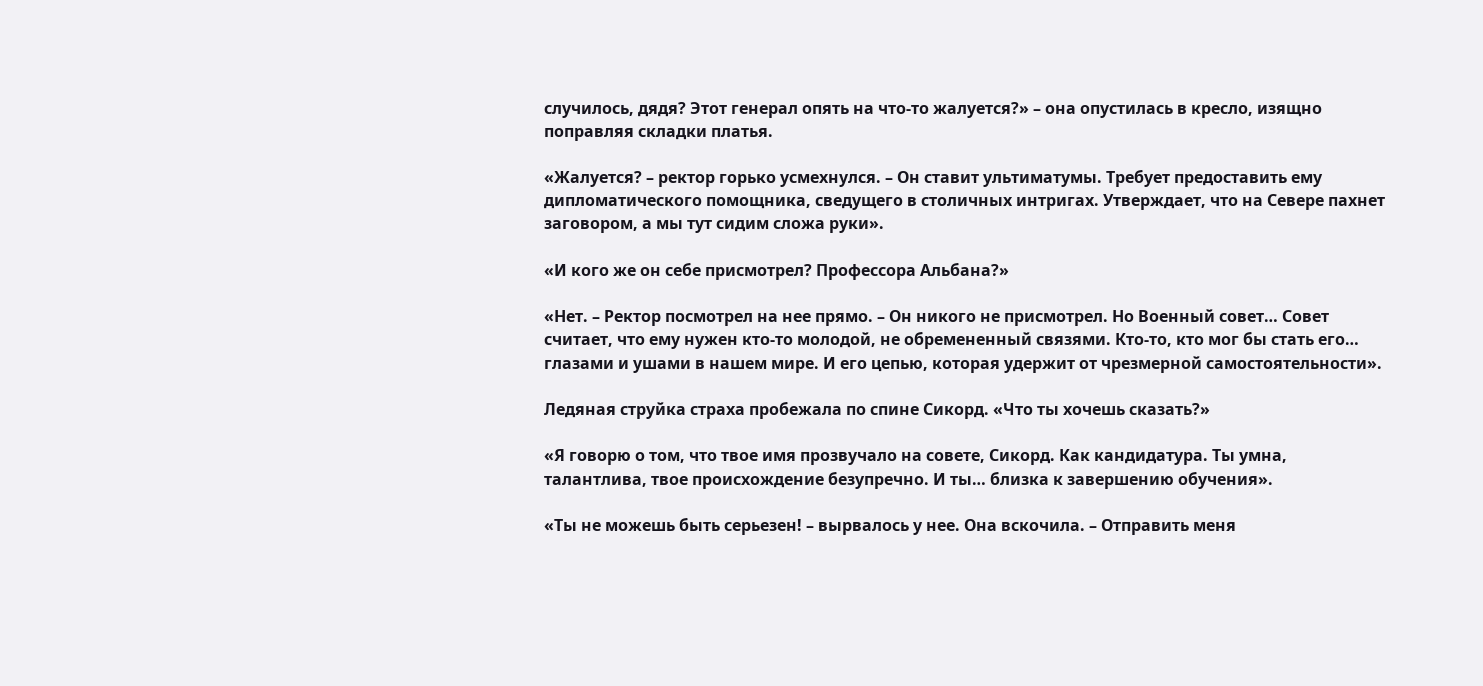случилось, дядя? Этот генерал опять на что-то жалуется?» – она опустилась в кресло, изящно поправляя складки платья.

«Жалуется? – ректор горько усмехнулся. – Он ставит ультиматумы. Требует предоставить ему дипломатического помощника, сведущего в столичных интригах. Утверждает, что на Севере пахнет заговором, а мы тут сидим сложа руки».

«И кого же он себе присмотрел? Профессора Альбана?»

«Нет. – Ректор посмотрел на нее прямо. – Он никого не присмотрел. Но Военный совет… Совет считает, что ему нужен кто-то молодой, не обремененный связями. Кто-то, кто мог бы стать его… глазами и ушами в нашем мире. И его цепью, которая удержит от чрезмерной самостоятельности».

Ледяная струйка страха пробежала по спине Сикорд. «Что ты хочешь сказать?»

«Я говорю о том, что твое имя прозвучало на совете, Сикорд. Как кандидатура. Ты умна, талантлива, твое происхождение безупречно. И ты… близка к завершению обучения».

«Ты не можешь быть серьезен! – вырвалось у нее. Она вскочила. – Отправить меня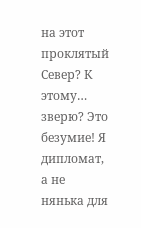на этот проклятый Север? К этому… зверю? Это безумие! Я дипломат, а не нянька для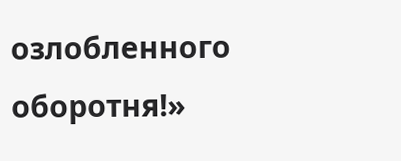озлобленного оборотня!»